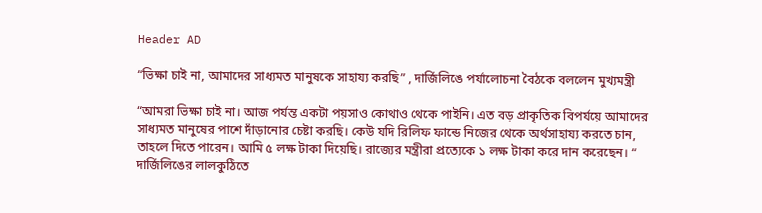Header AD

“ভিক্ষা চাই না, আমাদের সাধ্যমত মানুষকে সাহায্য করছি” , দার্জিলিঙে পর্যালোচনা বৈঠকে বললেন মুখ্যমন্ত্রী

“আমরা ভিক্ষা চাই না। আজ পর্যন্ত একটা পয়সাও কোথাও থেকে পাইনি। এত বড় প্রাকৃতিক বিপর্যয়ে আমাদের সাধ্যমত মানুষের পাশে দাঁড়ানোর চেষ্টা করছি। কেউ যদি রিলিফ ফান্ডে নিজের থেকে অর্থসাহায্য করতে চান, তাহলে দিতে পারেন। আমি ৫ লক্ষ টাকা দিয়েছি। রাজ্যের মন্ত্রীরা প্রত্যেকে ১ লক্ষ টাকা করে দান করেছেন। “ দার্জিলিঙের লালকুঠিতে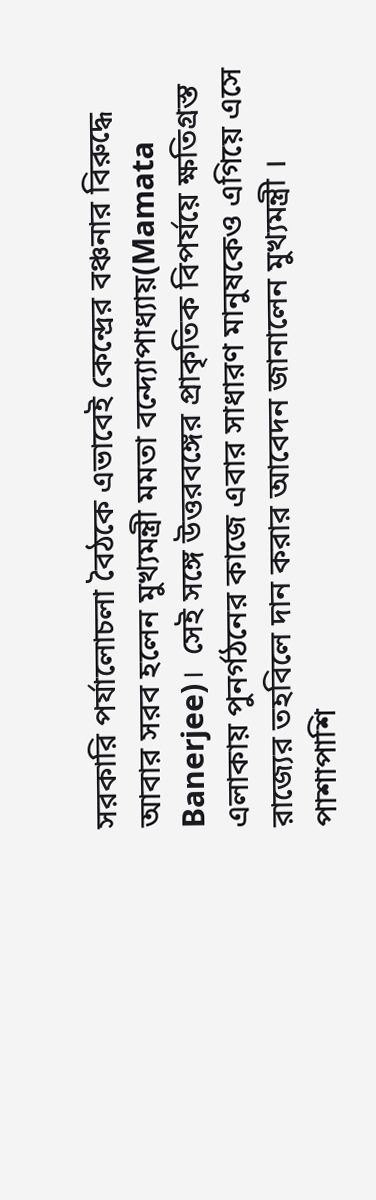সরকারি পর্যালোচলা বৈঠকে এভাবেই কেন্দ্রের বঞ্চনার বিরুদ্ধে আবার সরব হলেন মুখ্যমন্ত্রী মমতা বন্দ্যোপাধ্যায়(Mamata Banerjee)।  সেই সঙ্গে উত্তরবঙ্গের প্রাকৃতিক বিপর্যয়ে ক্ষতিগ্রস্ত এলাকায় পুনর্গঠনের কাজে এবার সাধারণ মানুষকেও এগিয়ে এসে রাজ্যের তহবিলে দান করার আবেদন জানালেন মুখ্যমন্ত্রী । পাশাপাশি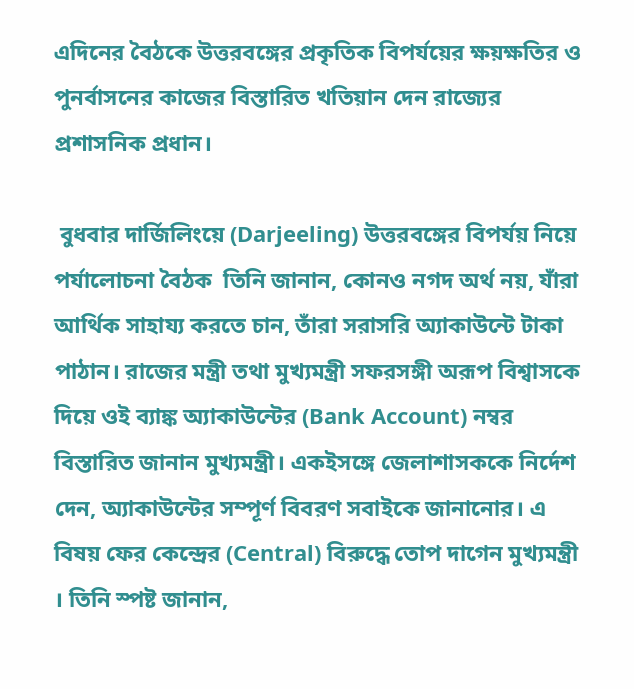এদিনের বৈঠকে উত্তরবঙ্গের প্রকৃতিক বিপর্যয়ের ক্ষয়ক্ষতির ও পুনর্বাসনের কাজের বিস্তারিত খতিয়ান দেন রাজ্যের প্রশাসনিক প্রধান।

 বুধবার দার্জিলিংয়ে (Darjeeling) উত্তরবঙ্গের বিপর্যয় নিয়ে পর্যালোচনা বৈঠক  তিনি জানান, কোনও নগদ অর্থ নয়, যাঁরা আর্থিক সাহায্য করতে চান, তাঁরা সরাসরি অ্যাকাউন্টে টাকা পাঠান। রাজের মন্ত্রী তথা মুখ্যমন্ত্রী সফরসঙ্গী অরূপ বিশ্বাসকে দিয়ে ওই ব্যাঙ্ক অ্যাকাউন্টের (Bank Account) নম্বর বিস্তারিত জানান মুখ্যমন্ত্রী। একইসঙ্গে জেলাশাসককে নির্দেশ দেন, অ্যাকাউন্টের সম্পূর্ণ বিবরণ সবাইকে জানানোর। এ বিষয় ফের কেন্দ্রের (Central) বিরুদ্ধে তোপ দাগেন মুখ্যমন্ত্রী । তিনি স্পষ্ট জানান,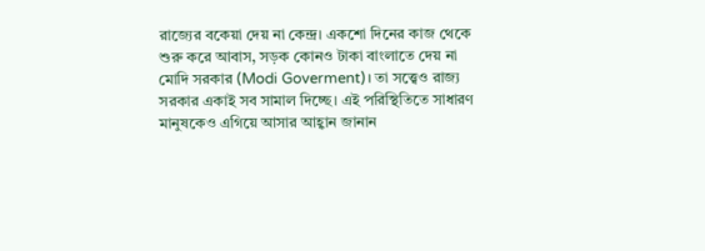রাজ্যের বকেয়া দেয় না কেন্দ্র। একশো দিনের কাজ থেকে শুরু করে আবাস, সড়ক কোনও টাকা বাংলাতে দেয় না মোদি সরকার (Modi Goverment)। তা সত্ত্বেও রাজ্য সরকার একাই সব সামাল দিচ্ছে। এই পরিস্থিতিতে সাধারণ মানুষকেও এগিয়ে আসার আহ্বান জানান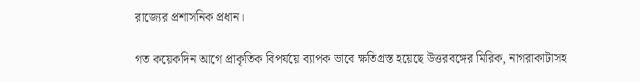রাজ্যের প্রশাসনিক প্রধান।

গত কয়েকদিন আগে প্রাকৃতিক বিপর্যয়ে ব্যাপক ভাবে ক্ষতিগ্রস্ত হয়েছে উত্তরবঙ্গের মিরিক, নাগরাকাটাসহ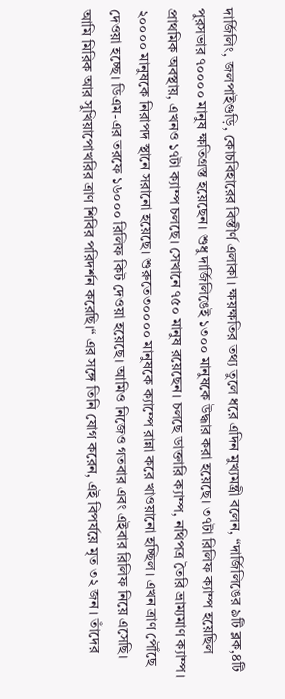দার্জিলিং, জলপাইগুড়ি, কোচবিহারের বিস্তীর্ণ এলাকা। ক্ষয়ক্ষতির তথ্য তুলে ধরে এদিন মুখ্যমন্ত্রী বলেন, “দার্জিলিঙের ৯টি ব্লক,৪টি পুরসভার ৭০০০০ মানুষ ক্ষতিগ্রস্ত হয়েছেন। শুধু দার্জিলিঙেই ১৩০০ মানুষকে উদ্ধার করা হয়েছে। ৩৭টা রিলিফ ক্যাম্প হয়েছিল প্রাথমিক অবস্থায়, এখনও ১৭টা ক্যাম্প চলছে। সেখানে ৭৫০ মানুষ রয়েছেন। চলছে ডাক্তারি ক্যাম্প, নথিপত্র তৈরি ভ্রাম্যমাণ ক্যাম্প। ২০০০০ মানুষকে নিরাপদ স্থানে সরানো হয়েছে। শুরুতে৩০০০০ মানুষকে ক্যাম্পে রান্না করে খাওয়ানো হচ্ছিল। এখন ত্রাণ পৌঁছে দেওয়া হচ্ছে। ডিএম-এর তরফে ১৬০০০ রিলিফ কিট দেওয়া হয়েছে। আমিও নিজেও গতবার এবং এইবার রিলিফ নিয়ে এসেছি। আমি মিরিক আর সুখিয়াপোখরির ত্রাণ শিবির পরিদর্শন করেছি।“ এর সঙ্গে তিনি যোগ করেন, এই বিপর্যয়ে মৃত ৩২ জন । তাঁদের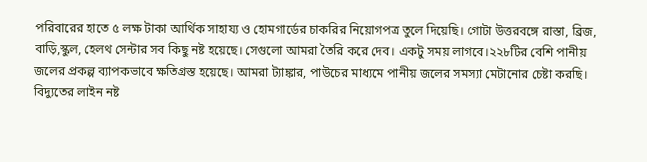পরিবারের হাতে ৫ লক্ষ টাকা আর্থিক সাহায্য ও হোমগার্ডের চাকরির নিয়োগপত্র তুলে দিয়েছি। গোটা উত্তরবঙ্গে রাস্তা, ব্রিজ, বাড়ি,স্কুল, হেলথ সেন্টার সব কিছু নষ্ট হয়েছে। সেগুলো আমরা তৈরি করে দেব। একটু সময় লাগবে।২২৮টির বেশি পানীয় জলের প্রকল্প ব্যাপকভাবে ক্ষতিগ্রস্ত হয়েছে। আমরা ট্যাঙ্কার, পাউচের মাধ্যমে পানীয় জলের সমস্যা মেটানোর চেষ্টা করছি। বিদ্যুতের লাইন নষ্ট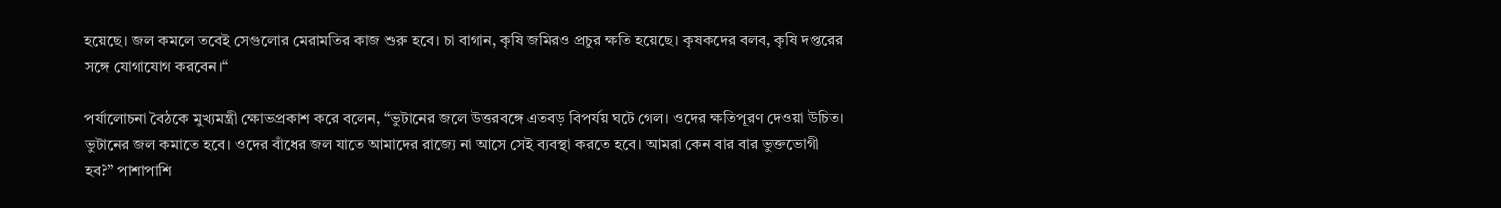হয়েছে। জল কমলে তবেই সেগুলোর মেরামতির কাজ শুরু হবে। চা বাগান, কৃষি জমিরও প্রচুর ক্ষতি হয়েছে। কৃষকদের বলব, কৃষি দপ্তরের সঙ্গে যোগাযোগ করবেন।“

পর্যালোচনা বৈঠকে মুখ্যমন্ত্রী ক্ষোভপ্রকাশ করে বলেন, “ভুটানের জলে উত্তরবঙ্গে এতবড় বিপর্যয় ঘটে গেল। ওদের ক্ষতিপূরণ দেওয়া উচিত। ভুটানের জল কমাতে হবে। ওদের বাঁধের জল যাতে আমাদের রাজ্যে না আসে সেই ব্যবস্থা করতে হবে। আমরা কেন বার বার ভুক্তভোগী হব?” পাশাপাশি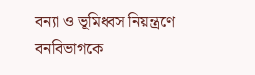বন্যা ও ভূমিধ্বস নিয়ন্ত্রণে বনবিভাগকে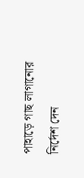পাহাড়ে গাছ লাগানোর নির্দেশ দেন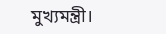মুখ্যমন্ত্রী।